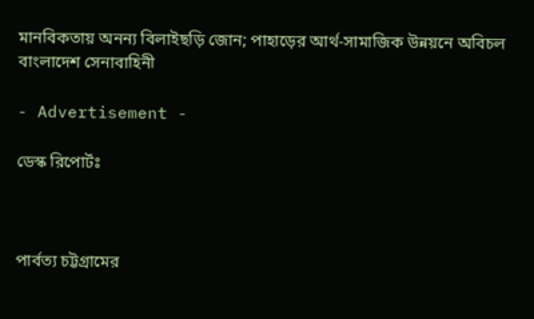মানবিকতায় অনন্য বিলাইছড়ি জোন; পাহাড়ের আর্থ-সামাজিক উন্নয়নে অবিচল বাংলাদেশ সেনাবাহিনী

- Advertisement -

ডেস্ক রিপোর্টঃ



পার্বত্য চট্টগ্রামের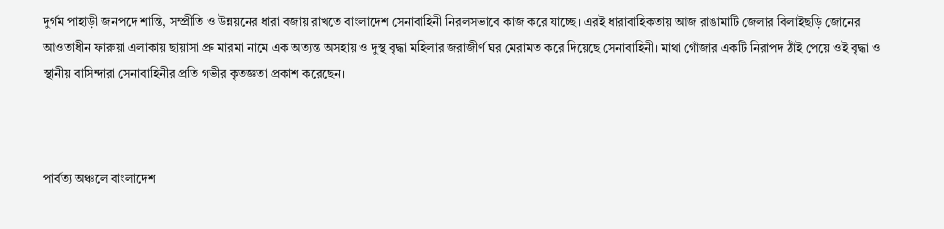দুর্গম পাহাড়ী জনপদে শান্তি, সম্প্রীতি ও উন্নয়নের ধারা বজায় রাখতে বাংলাদেশ সেনাবাহিনী নিরলসভাবে কাজ করে যাচ্ছে। এরই ধারাবাহিকতায় আজ রাঙামাটি জেলার বিলাইছড়ি জোনের আওতাধীন ফারুয়া এলাকায় ছায়াসা প্রু মারমা নামে এক অত্যন্ত অসহায় ও দুস্থ বৃদ্ধা মহিলার জরাজীর্ণ ঘর মেরামত করে দিয়েছে সেনাবাহিনী। মাথা গোঁজার একটি নিরাপদ ঠাঁই পেয়ে ওই বৃদ্ধা ও স্থানীয় বাসিন্দারা সেনাবাহিনীর প্রতি গভীর কৃতজ্ঞতা প্রকাশ করেছেন।



পার্বত্য অঞ্চলে বাংলাদেশ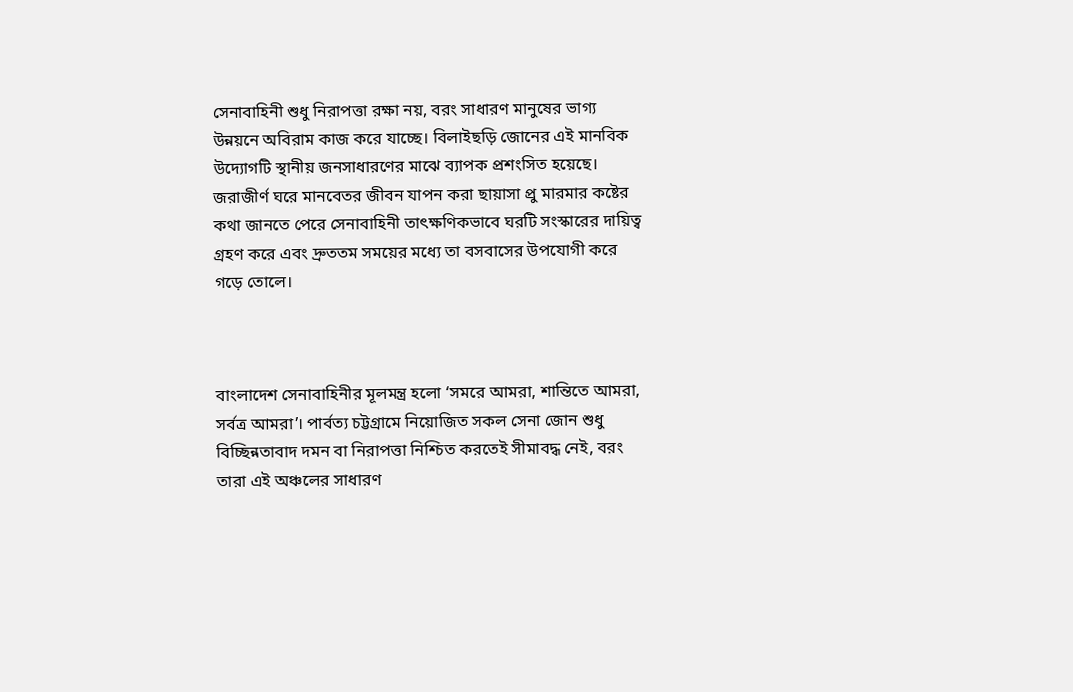সেনাবাহিনী শুধু নিরাপত্তা রক্ষা নয়, বরং সাধারণ মানুষের ভাগ্য উন্নয়নে অবিরাম কাজ করে যাচ্ছে। বিলাইছড়ি জোনের এই মানবিক উদ্যোগটি স্থানীয় জনসাধারণের মাঝে ব্যাপক প্রশংসিত হয়েছে। জরাজীর্ণ ঘরে মানবেতর জীবন যাপন করা ছায়াসা প্রু মারমার কষ্টের কথা জানতে পেরে সেনাবাহিনী তাৎক্ষণিকভাবে ঘরটি সংস্কারের দায়িত্ব গ্রহণ করে এবং দ্রুততম সময়ের মধ্যে তা বসবাসের উপযোগী করে গড়ে তোলে।



বাংলাদেশ সেনাবাহিনীর মূলমন্ত্র হলো ‘সমরে আমরা, শান্তিতে আমরা, সর্বত্র আমরা’। পার্বত্য চট্টগ্রামে নিয়োজিত সকল সেনা জোন শুধু বিচ্ছিন্নতাবাদ দমন বা নিরাপত্তা নিশ্চিত করতেই সীমাবদ্ধ নেই, বরং তারা এই অঞ্চলের সাধারণ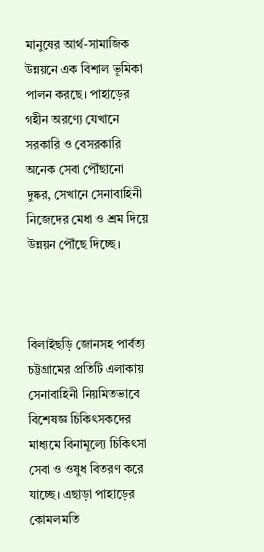মানুষের আর্থ-সামাজিক উন্নয়নে এক বিশাল ভূমিকা পালন করছে। পাহাড়ের গহীন অরণ্যে যেখানে সরকারি ও বেসরকারি অনেক সেবা পৌঁছানো দুষ্কর, সেখানে সেনাবাহিনী নিজেদের মেধা ও শ্রম দিয়ে উন্নয়ন পৌঁছে দিচ্ছে।



বিলাইছড়ি জোনসহ পার্বত্য চট্টগ্রামের প্রতিটি এলাকায় সেনাবাহিনী নিয়মিতভাবে বিশেষজ্ঞ চিকিৎসকদের মাধ্যমে বিনামূল্যে চিকিৎসা সেবা ও ওষুধ বিতরণ করে যাচ্ছে। এছাড়া পাহাড়ের কোমলমতি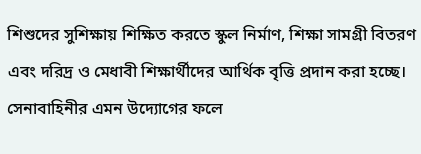শিশুদের সুশিক্ষায় শিক্ষিত করতে স্কুল নির্মাণ, শিক্ষা সামগ্রী বিতরণ এবং দরিদ্র ও মেধাবী শিক্ষার্থীদের আর্থিক বৃত্তি প্রদান করা হচ্ছে। সেনাবাহিনীর এমন উদ্যোগের ফলে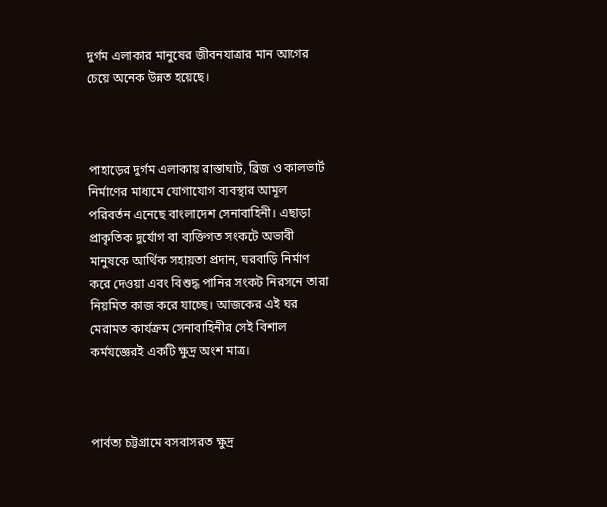দুর্গম এলাকার মানুষের জীবনযাত্রার মান আগের চেয়ে অনেক উন্নত হয়েছে।



পাহাড়ের দুর্গম এলাকায় রাস্তাঘাট, ব্রিজ ও কালভার্ট নির্মাণের মাধ্যমে যোগাযোগ ব্যবস্থার আমূল পরিবর্তন এনেছে বাংলাদেশ সেনাবাহিনী। এছাড়া প্রাকৃতিক দুর্যোগ বা ব্যক্তিগত সংকটে অভাবী মানুষকে আর্থিক সহায়তা প্রদান, ঘরবাড়ি নির্মাণ করে দেওয়া এবং বিশুদ্ধ পানির সংকট নিরসনে তারা নিয়মিত কাজ করে যাচ্ছে। আজকের এই ঘর মেরামত কার্যক্রম সেনাবাহিনীর সেই বিশাল কর্মযজ্ঞেরই একটি ক্ষুদ্র অংশ মাত্র।



পার্বত্য চট্টগ্রামে বসবাসরত ক্ষুদ্র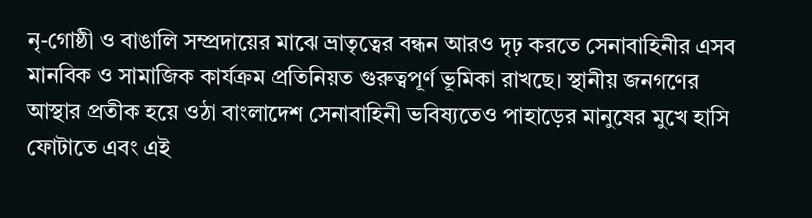নৃ-গোষ্ঠী ও বাঙালি সম্প্রদায়ের মাঝে ভ্রাতৃত্বের বন্ধন আরও দৃঢ় করতে সেনাবাহিনীর এসব মানবিক ও সামাজিক কার্যক্রম প্রতিনিয়ত গুরুত্বপূর্ণ ভূমিকা রাখছে। স্থানীয় জনগণের আস্থার প্রতীক হয়ে ওঠা বাংলাদেশ সেনাবাহিনী ভবিষ্যতেও পাহাড়ের মানুষের মুখে হাসি ফোটাতে এবং এই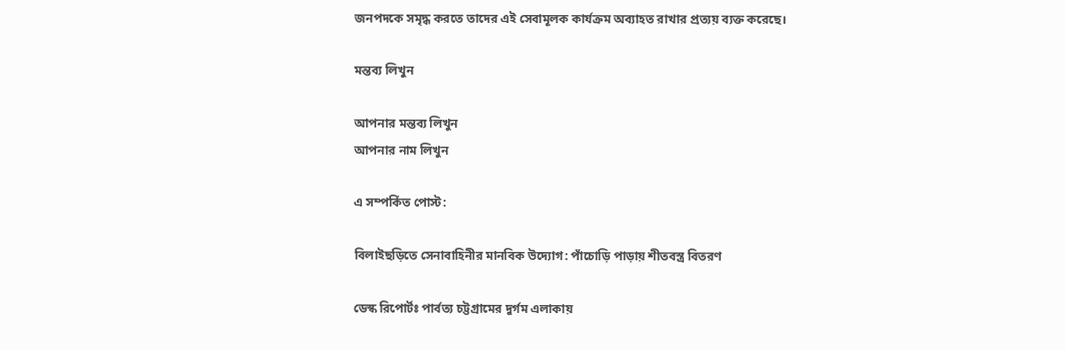জনপদকে সমৃদ্ধ করতে তাদের এই সেবামূলক কার্যক্রম অব্যাহত রাখার প্রত্যয় ব্যক্ত করেছে।

মন্তব্য লিখুন

আপনার মন্তব্য লিখুন
আপনার নাম লিখুন

এ সম্পর্কিত পোস্ট:

বিলাইছড়িতে সেনাবাহিনীর মানবিক উদ্যোগ: পাঁচোড়ি পাড়ায় শীতবস্ত্র বিতরণ

ডেস্ক রিপোর্টঃ পার্বত্য চট্টগ্রামের দুর্গম এলাকায়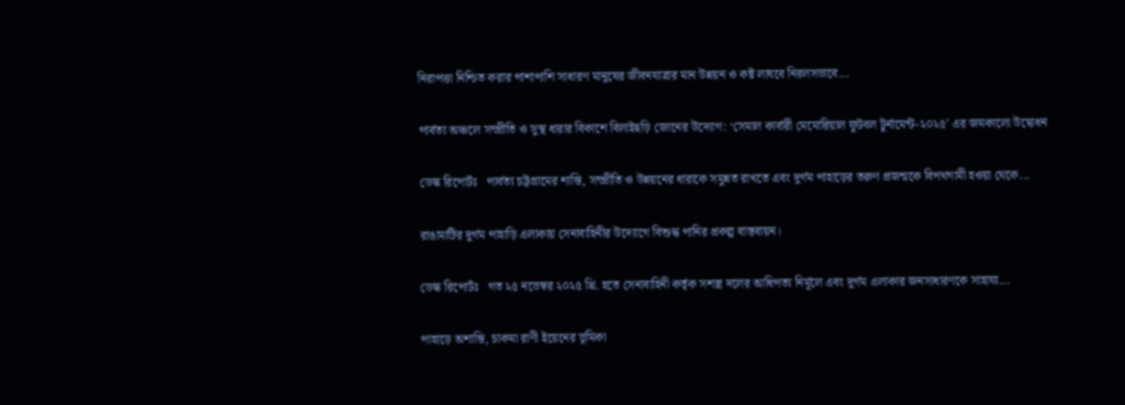নিরাপত্তা নিশ্চিত করার পাশাপাশি সাধারণ মানুষের জীবনযাত্রার মান উন্নয়ন ও কষ্ট লাঘবে নিরলসভাবে...

পার্বত্য অঞ্চলে সম্প্রীতি ও সুস্থ ধারার বিকাশে বিলাইছড়ি জোনের উদ্যোগ: ‘সেমাল কার্বারী মেমোরিয়াল ফুটবল টুর্নামেন্ট-২০২৫’ এর জমকালো উদ্বোধন

ডেস্ক রিপোর্টঃ   পার্বত্য চট্টগ্রামের শান্তি, সম্প্রীতি ও উন্নয়নের ধারাকে সমুন্নত রাখতে এবং দুর্গম পাহাড়ের তরুণ প্রজন্মকে বিপথগামী হওয়া থেকে...

রাঙামাটির দুর্গম পাহাড়ি এলাকায় সেনাবাহিনীর উদ্যোগে বিশুদ্ধ পানির প্রকল্প বাস্তবায়ন।

ডেস্ক রিপোর্টঃ   গত ২৫ নভেম্বর ২০২৫ খ্রি. হতে সেনাবাহিনী কর্তৃক সশস্ত্র দলের আধিপত্য নির্মূলে এবং দুর্গম এলাকার জনসাধারণকে সাহায্য...

পাহাড়ে অশান্তি, চাকমা রাণী ইয়েনের ভূমিকা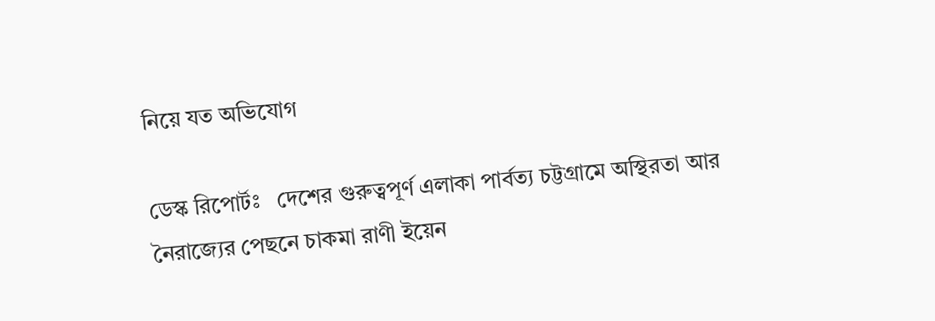নিয়ে যত অভিযোগ

ডেস্ক রিপোর্টঃ   দেশের গুরুত্বপূর্ণ এলাকা পার্বত্য চট্টগ্রামে অস্থিরতা আর নৈরাজ্যের পেছনে চাকমা রাণী ইয়েন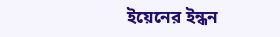ইয়েনের ইন্ধন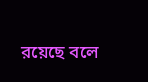রয়েছে বলে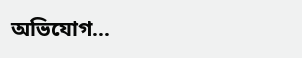অভিযোগ...